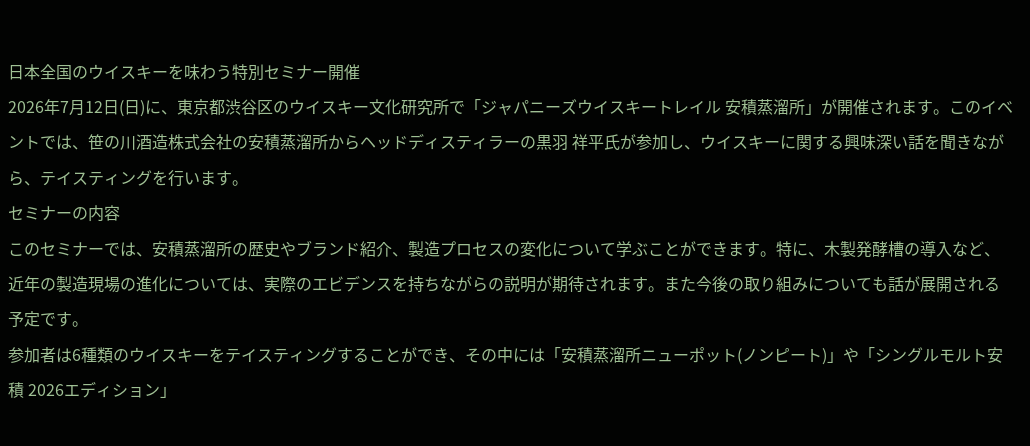日本全国のウイスキーを味わう特別セミナー開催
2026年7月12日(日)に、東京都渋谷区のウイスキー文化研究所で「ジャパニーズウイスキートレイル 安積蒸溜所」が開催されます。このイベントでは、笹の川酒造株式会社の安積蒸溜所からヘッドディスティラーの黒羽 祥平氏が参加し、ウイスキーに関する興味深い話を聞きながら、テイスティングを行います。
セミナーの内容
このセミナーでは、安積蒸溜所の歴史やブランド紹介、製造プロセスの変化について学ぶことができます。特に、木製発酵槽の導入など、近年の製造現場の進化については、実際のエビデンスを持ちながらの説明が期待されます。また今後の取り組みについても話が展開される予定です。
参加者は6種類のウイスキーをテイスティングすることができ、その中には「安積蒸溜所ニューポット(ノンピート)」や「シングルモルト安積 2026エディション」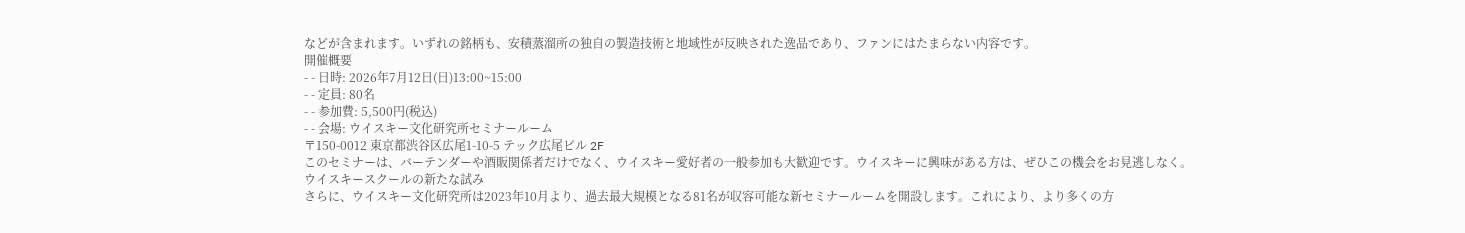などが含まれます。いずれの銘柄も、安積蒸溜所の独自の製造技術と地域性が反映された逸品であり、ファンにはたまらない内容です。
開催概要
- - 日時: 2026年7月12日(日)13:00~15:00
- - 定員: 80名
- - 参加費: 5,500円(税込)
- - 会場: ウイスキー文化研究所セミナールーム
〒150-0012 東京都渋谷区広尾1-10-5 テック広尾ビル 2F
このセミナーは、バーテンダーや酒販関係者だけでなく、ウイスキー愛好者の一般参加も大歓迎です。ウイスキーに興味がある方は、ぜひこの機会をお見逃しなく。
ウイスキースクールの新たな試み
さらに、ウイスキー文化研究所は2023年10月より、過去最大規模となる81名が収容可能な新セミナールームを開設します。これにより、より多くの方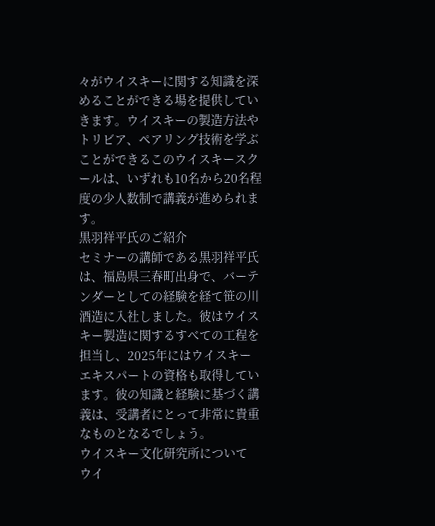々がウイスキーに関する知識を深めることができる場を提供していきます。ウイスキーの製造方法やトリビア、ペアリング技術を学ぶことができるこのウイスキースクールは、いずれも10名から20名程度の少人数制で講義が進められます。
黒羽祥平氏のご紹介
セミナーの講師である黒羽祥平氏は、福島県三春町出身で、バーテンダーとしての経験を経て笹の川酒造に入社しました。彼はウイスキー製造に関するすべての工程を担当し、2025年にはウイスキーエキスパートの資格も取得しています。彼の知識と経験に基づく講義は、受講者にとって非常に貴重なものとなるでしょう。
ウイスキー文化研究所について
ウイ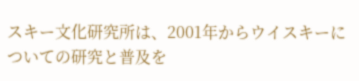スキー文化研究所は、2001年からウイスキーについての研究と普及を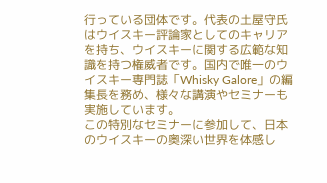行っている団体です。代表の土屋守氏はウイスキー評論家としてのキャリアを持ち、ウイスキーに関する広範な知識を持つ権威者です。国内で唯一のウイスキー専門誌「Whisky Galore」の編集長を務め、様々な講演やセミナーも実施しています。
この特別なセミナーに参加して、日本のウイスキーの奥深い世界を体感し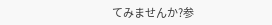てみませんか?参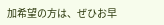加希望の方は、ぜひお早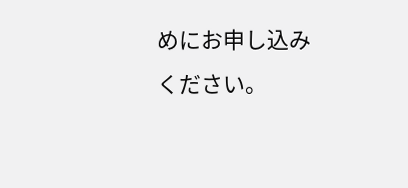めにお申し込みください。